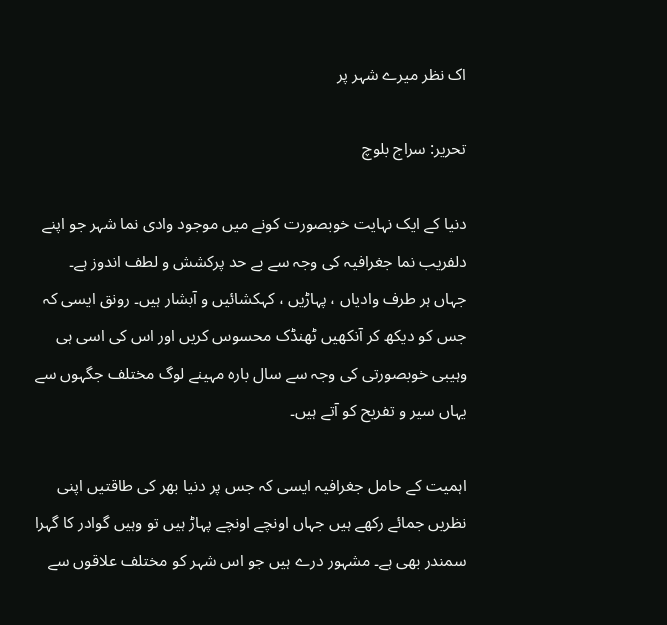اک نظر میرے شہر پر

تحریر: سراج بلوچ

دنیا کے ایک نہایت خوبصورت کونے میں موجود وادی نما شہر جو اپنے دلفریب نما جغرافیہ کی وجہ سے بے حد پرکشش و لطف اندوز ہے۔ جہاں ہر طرف وادیاں ، پہاڑیں ، کہکشائیں و آبشار ہیں۔ رونق ایسی کہ جس کو دیکھ کر آنکھیں ٹھنڈک محسوس کریں اور اس کی اسی ہی وہیبی خوبصورتی کی وجہ سے سال بارہ مہینے لوگ مختلف جگہوں سے یہاں سیر و تفریح کو آتے ہیں۔

اہمیت کے حامل جغرافیہ ایسی کہ جس پر دنیا بھر کی طاقتیں اپنی نظریں جمائے رکھے ہیں جہاں اونچے اونچے پہاڑ ہیں تو وہیں گوادر کا گہرا سمندر بھی ہے۔ مشہور درے ہیں جو اس شہر کو مختلف علاقوں سے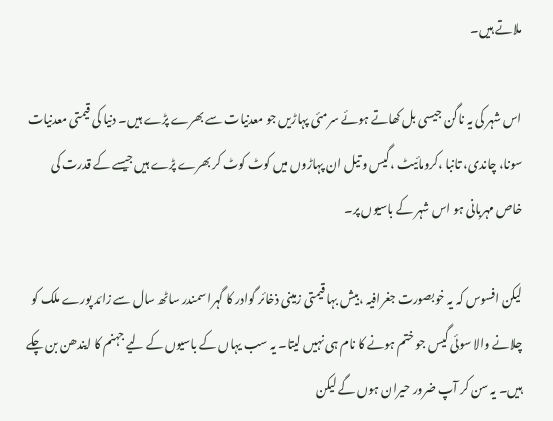ملاتے ہیں۔

اس شہر کی یہ ناگن جیسی بل کھاتے ہوئے سرمئی پہاڑیں جو معدنیات سے بھرے پڑے ہیں۔ دنیا کی قیمتی معدنیات سونا، چاندی، تانبا ،کرومائیٹ ،گیس و تیل ان پہاڑوں میں کوٹ کوٹ کر بھرے پڑے ہیں جیسے کے قدرت کی خاص مہربانی ہو اس شہر کے باسیوں پر۔

لیکن افسوس کہ یہ خوبصورت جغرافیہ ،بیش بہا قیمتی زمینی ذخائر گوادر کا گہرا سمندر ساٹھ سال سے زائد پورے ملک کو چلانے والا سوئی گیس جو ختم ہونے کا نام ہی نہیں لیتا۔ یہ سب یہاں کے باسیوں کے لیے جہنم کا ایندھن بن چکے ہیں۔ یہ سن کر آپ ضرور حیران ہوں گے لیکن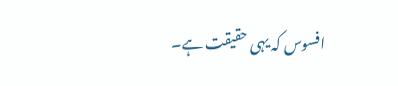افسوس کہ یہی حقیقت ہے۔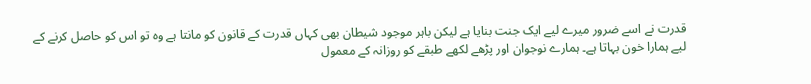قدرت نے اسے ضرور میرے لیے ایک جنت بنایا ہے لیکن باہر موجود شیطان بھی کہاں قدرت کے قانون کو مانتا ہے وہ تو اس کو حاصل کرنے کے لیے ہمارا خون بہاتا ہے۔ ہمارے نوجوان اور پڑھے لکھے طبقے کو روزانہ کے معمول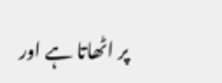پر اٹھاتا ہے اور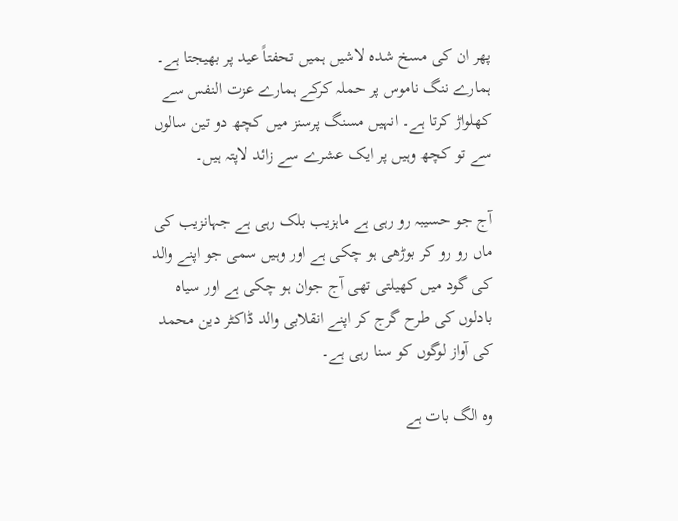پھر ان کی مسخ شدہ لاشیں ہمیں تحفتاً عید پر بھیجتا ہے۔ ہمارے ننگ ناموس پر حملہ کرکے ہمارے عزت النفس سے کھلواڑ کرتا ہے۔ انہیں مسنگ پرسنز میں کچھ دو تین سالوں سے تو کچھ وہیں پر ایک عشرے سے زائد لاپتہ ہیں۔

آج جو حسیبہ رو رہی ہے ماہزیب بلک رہی ہے جہانزیب کی ماں رو رو کر بوڑھی ہو چکی ہے اور وہیں سمی جو اپنے والد کی گود میں کھیلتی تھی آج جوان ہو چکی ہے اور سیاہ بادلوں کی طرح گرج کر اپنے انقلابی والد ڈاکٹر دین محمد کی آواز لوگوں کو سنا رہی ہے۔

وہ الگ بات ہے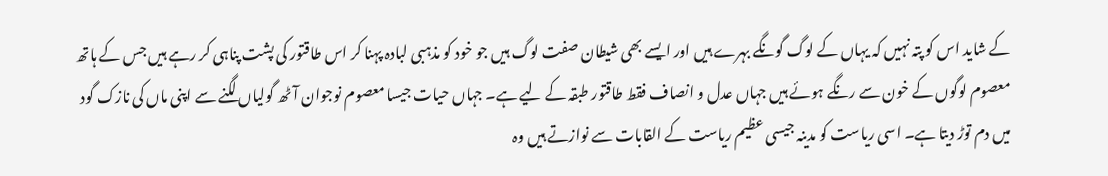کے شاید اس کو پتہ نہیں کہ یہاں کے لوگ گونگے بہرے ہیں اور ایسے بھی شیطان صفت لوگ ہیں جو خود کو مذہبی لبادہ پہنا کر اس طاقتور کی پشت پناہی کر رہے ہیں جس کے ہاتھ معصوم لوگوں کے خون سے رنگے ہوئے ہیں جہاں عدل و انصاف فقط طاقتور طبقہ کے لیے ہے۔ جہاں حیات جیسا معصوم نوجوان آٹھ گولیاں لگنے سے اپنی ماں کی نازک گود میں دم توڑ دیتا ہے۔ اسی ریاست کو مدینہ جیسی عظیم ریاست کے القابات سے نوازتے ہیں وہ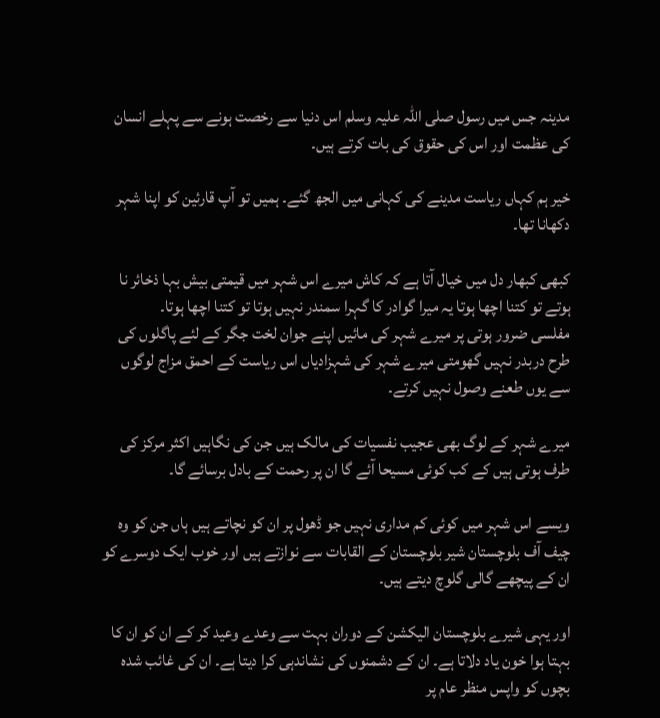مدینہ جس میں رسول صلی اللہ علیہ وسلم اس دنیا سے رخصت ہونے سے پہلے انسان کی عظمت اور اس کی حقوق کی بات کرتے ہیں۔

خیر ہم کہاں ریاست مدینے کی کہانی میں الجھ گئے۔ ہمیں تو آپ قارئین کو اپنا شہر دکھانا تھا۔

کبھی کبھار دل میں خیال آتا ہے کہ کاش میرے اس شہر میں قیمتی بیش بہا ذخائر نا ہوتے تو کتنا اچھا ہوتا یہ میرا گوادر کا گہرا سمندر نہیں ہوتا تو کتنا اچھا ہوتا۔
مفلسی ضرور ہوتی پر میرے شہر کی مائیں اپنے جوان لخت جگر کے لئے پاگلوں کی طرح دربدر نہیں گھومتی میرے شہر کی شہزادیاں اس ریاست کے احمق مزاج لوگوں سے یوں طعنے وصول نہیں کرتے۔

میرے شہر کے لوگ بھی عجیب نفسیات کی مالک ہیں جن کی نگاہیں اکثر مرکز کی طرف ہوتی ہیں کے کب کوئی مسیحا آئے گا ان پر رحمت کے بادل برسائے گا۔

ویسے اس شہر میں کوئی کم مداری نہیں جو ڈھول پر ان کو نچاتے ہیں ہاں جن کو وہ چیف آف بلوچستان شیر بلوچستان کے القابات سے نوازتے ہیں اور خوب ایک دوسرے کو ان کے پیچھے گالی گلوچ دیتے ہیں۔

اور یہی شیرے بلوچستان الیکشن کے دوران بہت سے وعدے وعید کر کے ان کو ان کا بہتا ہوا خون یاد دلاتا ہے۔ ان کے دشمنوں کی نشاندہی کرا دیتا ہے۔ ان کی غائب شدہ بچوں کو واپس منظر عام پر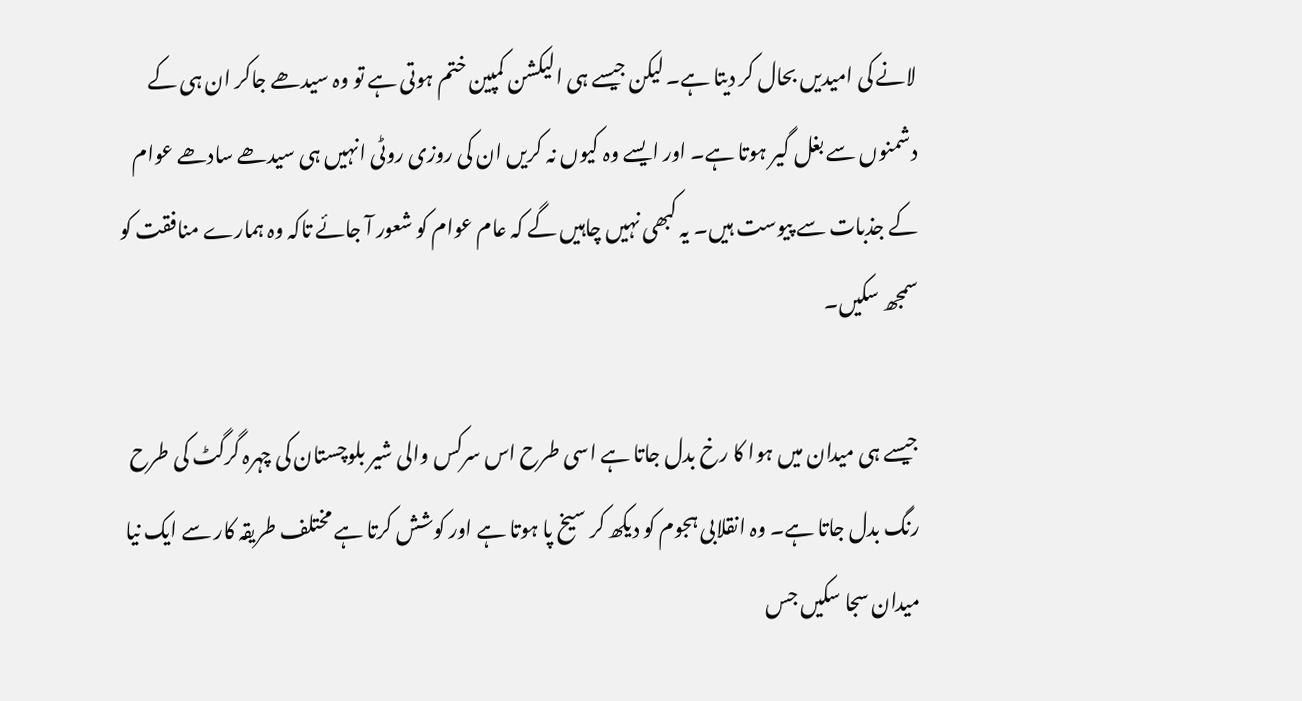لانے کی امیدیں بحال کر دیتا ہے۔ لیکن جیسے ہی الیکشن کمپین ختم ہوتی ہے تو وہ سیدھے جاکر ان ہی کے دشمنوں سے بغل گیر ہوتا ہے۔ اور ایسے وہ کیوں نہ کریں ان کی روزی روٹی انہیں ہی سیدھے سادھے عوام کے جذبات سے پیوست ہیں۔ یہ کبھی نہیں چاہیں گے کہ عام عوام کو شعور آ جائے تاکہ وہ ہمارے منافقت کو سمجھ سکیں۔

جیسے ہی میدان میں ہوا کا رخ بدل جاتا ہے اسی طرح اس سرکس والی شیر بلوچستان کی چہرہ گرگٹ کی طرح رنگ بدل جاتا ہے۔ وہ انقلابی ہجوم کو دیکھ کر سیخ پا ہوتا ہے اور کوشش کرتا ہے مختلف طریقہ کار سے ایک نیا میدان سجا سکیں جس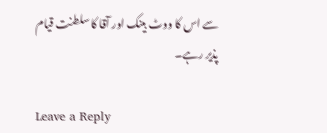سے اس کا ووٹ بینک اور آقا کا سلطنت قیام پذیر رہے۔

Leave a Reply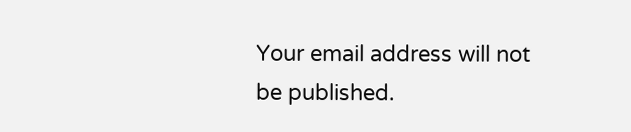Your email address will not be published.